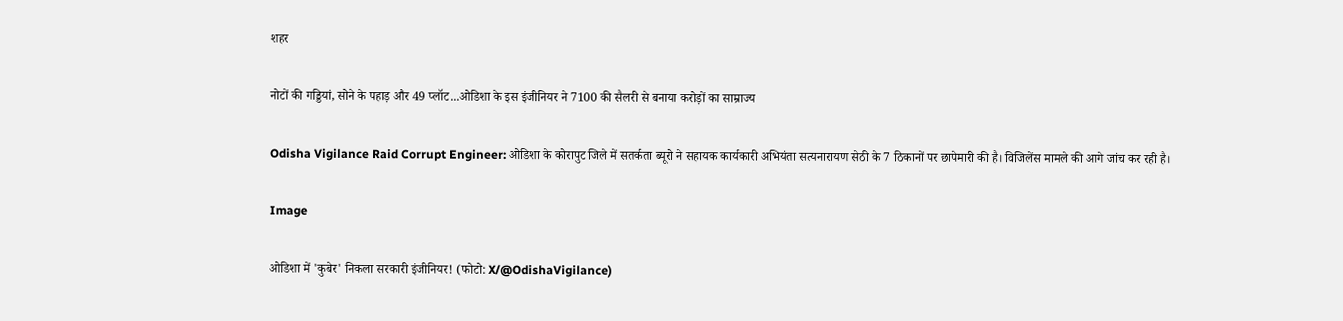शहर

नोटों की गड्डियां, सोने के पहाड़ और 49 प्लॉट...ओडिशा के इस इंजीनियर ने 7100 की सैलरी से बनाया करोड़ों का साम्राज्य

Odisha Vigilance Raid Corrupt Engineer: ओडिशा के कोरापुट जिले में सतर्कता ब्यूरो ने सहायक कार्यकारी अभियंता सत्यनारायण सेठी के 7 ठिकानों पर छापेमारी की है। विजिलेंस मामले की आगे जांच कर रही है।

Image

ओडिशा में 'कुबेर' निकला सरकारी इंजीनियर! (फोटो: X/@OdishaVigilance)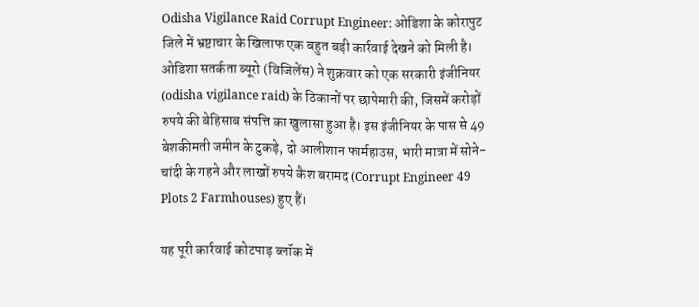Odisha Vigilance Raid Corrupt Engineer: ओडिशा के कोरापुट जिले में भ्रष्टाचार के खिलाफ एक बहुत बड़ी कार्रवाई देखने को मिली है। ओडिशा सतर्कता ब्यूरो (विजिलेंस) ने शुक्रवार को एक सरकारी इंजीनियर (odisha vigilance raid) के ठिकानों पर छापेमारी की, जिसमें करोड़ों रुपये की बेहिसाब संपत्ति का खुलासा हुआ है। इस इंजीनियर के पास से 49 बेशकीमती जमीन के टुकड़े, दो आलीशान फार्महाउस, भारी मात्रा में सोने-चांदी के गहने और लाखों रुपये कैश बरामद (Corrupt Engineer 49 Plots 2 Farmhouses) हुए हैं।

यह पूरी कार्रवाई कोटपाड़ ब्लॉक में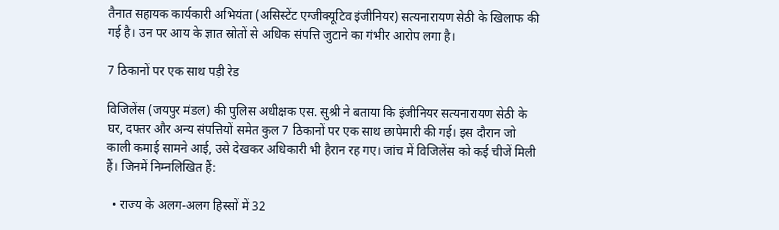तैनात सहायक कार्यकारी अभियंता (असिस्टेंट एग्जीक्यूटिव इंजीनियर) सत्यनारायण सेठी के खिलाफ की गई है। उन पर आय के ज्ञात स्रोतों से अधिक संपत्ति जुटाने का गंभीर आरोप लगा है।

7 ठिकानों पर एक साथ पड़ी रेड

विजिलेंस (जयपुर मंडल) की पुलिस अधीक्षक एस. सुश्री ने बताया कि इंजीनियर सत्यनारायण सेठी के घर, दफ्तर और अन्य संपत्तियों समेत कुल 7 ठिकानों पर एक साथ छापेमारी की गई। इस दौरान जो काली कमाई सामने आई, उसे देखकर अधिकारी भी हैरान रह गए। जांच में विजिलेंस को कई चीजें मिली हैं। जिनमें निम्नलिखित हैं:

  • राज्य के अलग-अलग हिस्सों में 32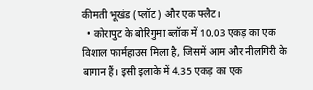कीमती भूखंड (प्लॉट) और एक फ्लैट।
  • कोरापुट के बोरिगुमा ब्लॉक में 10.03 एकड़ का एक विशाल फार्महाउस मिला है, जिसमें आम और नीलगिरी के बागान हैं। इसी इलाके में 4.35 एकड़ का एक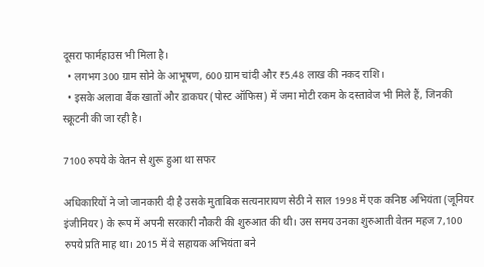दूसरा फार्महाउस भी मिला है।
  • लगभग 300 ग्राम सोने के आभूषण, 600 ग्राम चांदी और ₹5.48 लाख की नकद राशि।
  • इसके अलावा बैंक खातों और डाकघर (पोस्ट ऑफिस) में जमा मोटी रकम के दस्तावेज भी मिले हैं, जिनकी स्क्रूटनी की जा रही है।

7100 रुपये के वेतन से शुरू हुआ था सफर

अधिकारियों ने जो जानकारी दी है उसके मुताबिक सत्यनारायण सेठी ने साल 1998 में एक कनिष्ठ अभियंता (जूनियर इंजीनियर) के रूप में अपनी सरकारी नौकरी की शुरुआत की थी। उस समय उनका शुरुआती वेतन महज 7,100 रुपये प्रति माह था। 2015 में वे सहायक अभियंता बने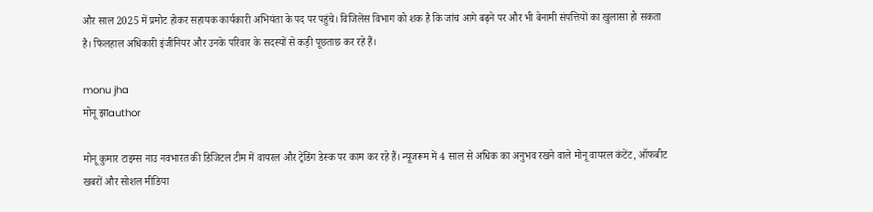और साल 2025 में प्रमोट होकर सहायक कार्यकारी अभियंता के पद पर पहुंचे। विजिलेंस विभाग को शक है कि जांच आगे बढ़ने पर और भी बेनामी संपत्तियों का खुलासा हो सकता है। फिलहाल अधिकारी इंजीनियर और उनके परिवार के सदस्यों से कड़ी पूछताछ कर रहे हैं।

monu jha
मोनू झाauthor

मोनू कुमार टाइम्स नाउ नवभारत की डिजिटल टीम में वायरल और ट्रेंडिंग डेस्क पर काम कर रहे हैं। न्यूजरूम में 4 साल से अधिक का अनुभव रखने वाले मोनू वायरल कंटेंट, ऑफबीट खबरों और सोशल मीडिया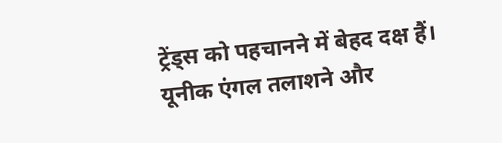ट्रेंड्स को पहचानने में बेहद दक्ष हैं। यूनीक एंगल तलाशने और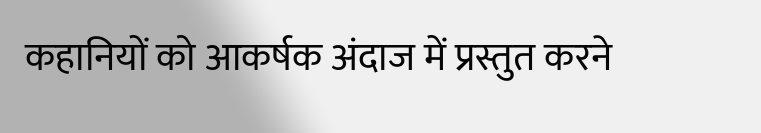कहानियों को आकर्षक अंदाज में प्रस्तुत करने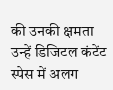की उनकी क्षमता उन्हें डिजिटल कंटेंट स्पेस में अलग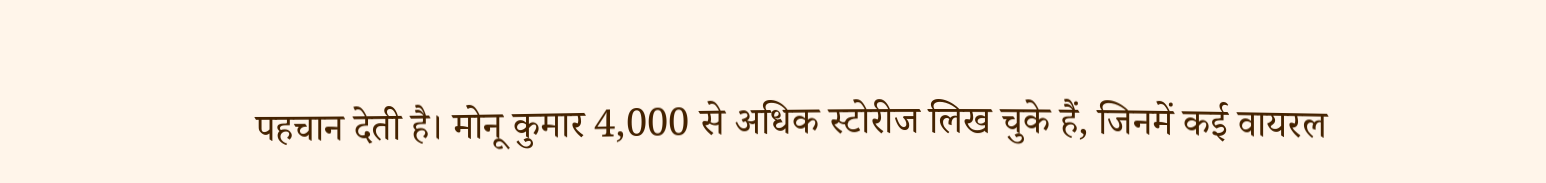पहचान देती है। मोनू कुमार 4,000 से अधिक स्टोरीज लिख चुके हैं, जिनमें कई वायरल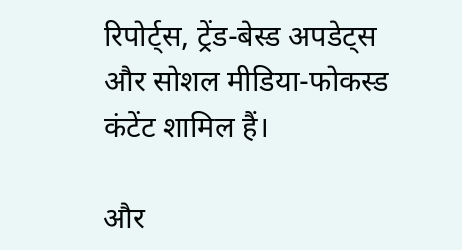रिपोर्ट्स, ट्रेंड-बेस्ड अपडेट्स और सोशल मीडिया-फोकस्ड कंटेंट शामिल हैं।

और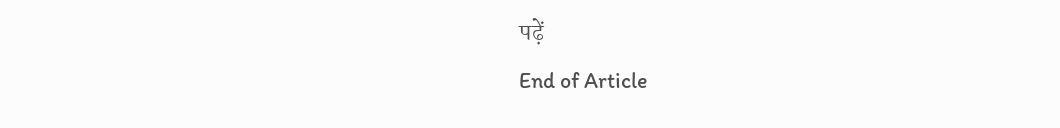पढ़ें
End of Article